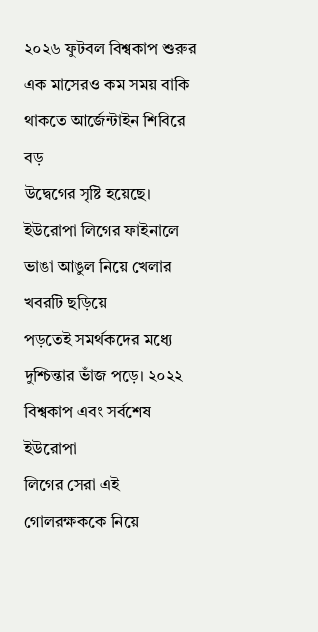২০২৬ ফুটবল বিশ্বকাপ শুরুর এক মাসেরও কম সময় বাকি থাকতে আর্জেন্টাইন শিবিরে বড়
উদ্বেগের সৃষ্টি হয়েছে। ইউরোপা লিগের ফাইনালে ভাঙা আঙুল নিয়ে খেলার খবরটি ছড়িয়ে
পড়তেই সমর্থকদের মধ্যে দুশ্চিন্তার ভাঁজ পড়ে। ২০২২ বিশ্বকাপ এবং সর্বশেষ ইউরোপা
লিগের সেরা এই গোলরক্ষককে নিয়ে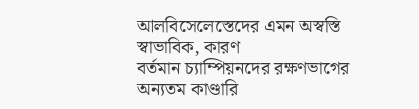আলবিসেলেস্তেদের এমন অস্বস্তি স্বাভাবিক, কারণ
বর্তমান চ্যাম্পিয়নদের রক্ষণভাগের অন্যতম কাণ্ডারি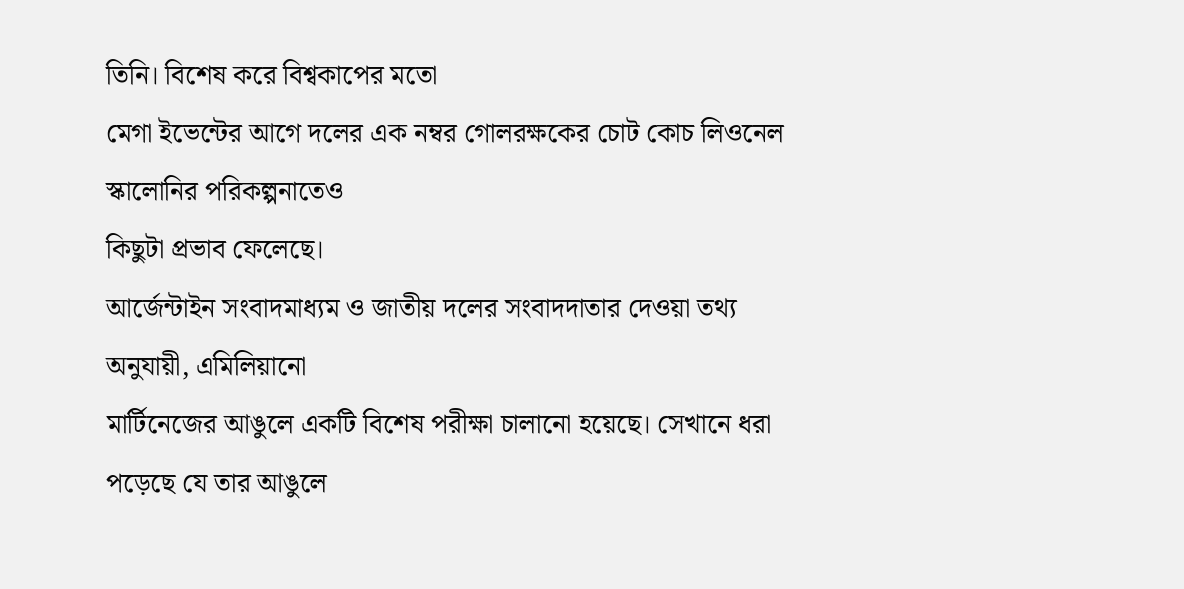তিনি। বিশেষ করে বিশ্বকাপের মতো
মেগা ইভেন্টের আগে দলের এক নম্বর গোলরক্ষকের চোট কোচ লিওনেল স্কালোনির পরিকল্পনাতেও
কিছুটা প্রভাব ফেলেছে।
আর্জেন্টাইন সংবাদমাধ্যম ও জাতীয় দলের সংবাদদাতার দেওয়া তথ্য অনুযায়ী, এমিলিয়ানো
মার্টিনেজের আঙুলে একটি বিশেষ পরীক্ষা চালানো হয়েছে। সেখানে ধরা পড়েছে যে তার আঙুলে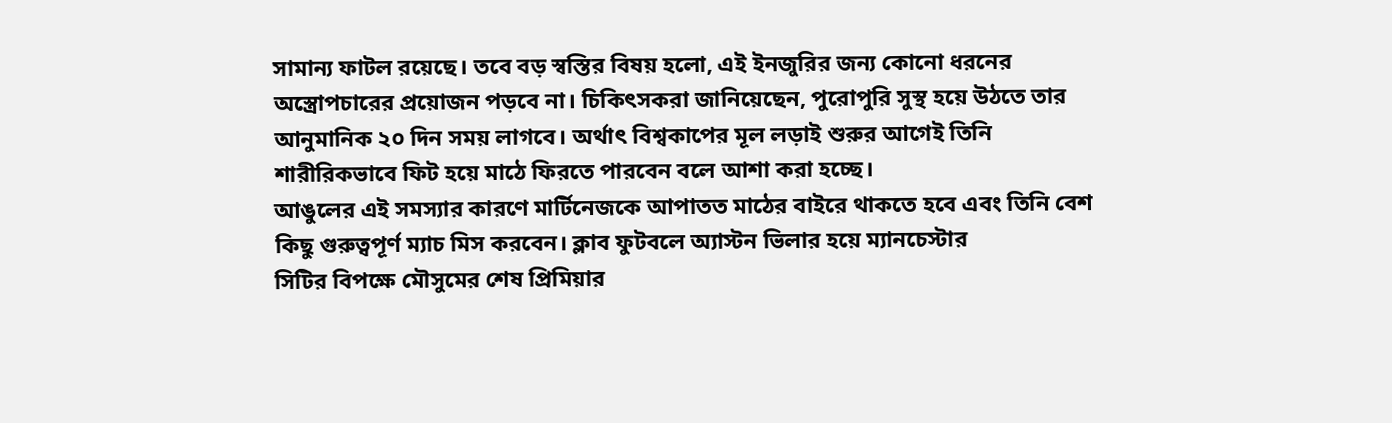সামান্য ফাটল রয়েছে। তবে বড় স্বস্তির বিষয় হলো, এই ইনজুরির জন্য কোনো ধরনের
অস্ত্রোপচারের প্রয়োজন পড়বে না। চিকিৎসকরা জানিয়েছেন, পুরোপুরি সুস্থ হয়ে উঠতে তার
আনুমানিক ২০ দিন সময় লাগবে। অর্থাৎ বিশ্বকাপের মূল লড়াই শুরুর আগেই তিনি
শারীরিকভাবে ফিট হয়ে মাঠে ফিরতে পারবেন বলে আশা করা হচ্ছে।
আঙুলের এই সমস্যার কারণে মার্টিনেজকে আপাতত মাঠের বাইরে থাকতে হবে এবং তিনি বেশ
কিছু গুরুত্বপূর্ণ ম্যাচ মিস করবেন। ক্লাব ফুটবলে অ্যাস্টন ভিলার হয়ে ম্যানচেস্টার
সিটির বিপক্ষে মৌসুমের শেষ প্রিমিয়ার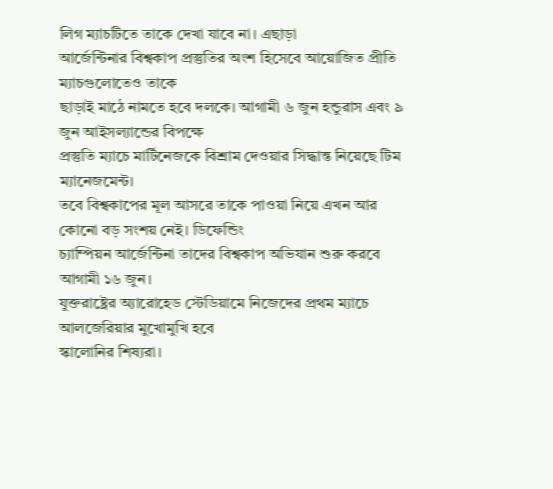লিগ ম্যাচটিতে তাকে দেখা যাবে না। এছাড়া
আর্জেন্টিনার বিশ্বকাপ প্রস্তুতির অংশ হিসেবে আয়োজিত প্রীতি ম্যাচগুলোতেও তাকে
ছাড়াই মাঠে নামতে হবে দলকে। আগামী ৬ জুন হন্ডুরাস এবং ৯ জুন আইসল্যান্ডের বিপক্ষে
প্রস্তুতি ম্যাচে মার্টিনেজকে বিশ্রাম দেওয়ার সিদ্ধান্ত নিয়েছে টিম ম্যানেজমেন্ট।
তবে বিশ্বকাপের মূল আসরে তাকে পাওয়া নিয়ে এখন আর কোনো বড় সংশয় নেই। ডিফেন্ডিং
চ্যাম্পিয়ন আর্জেন্টিনা তাদের বিশ্বকাপ অভিযান শুরু করবে আগামী ১৬ জুন।
যুক্তরাষ্ট্রের অ্যারোহেড স্টেডিয়ামে নিজেদের প্রথম ম্যাচে আলজেরিয়ার মুখোমুখি হবে
স্কালোনির শিষ্যরা।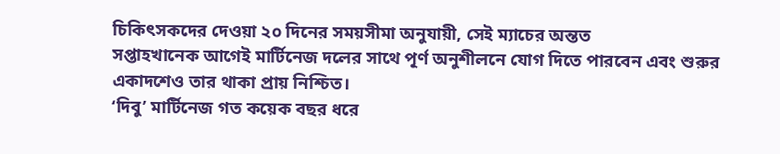চিকিৎসকদের দেওয়া ২০ দিনের সময়সীমা অনুযায়ী, সেই ম্যাচের অন্তত
সপ্তাহখানেক আগেই মার্টিনেজ দলের সাথে পূর্ণ অনুশীলনে যোগ দিতে পারবেন এবং শুরুর
একাদশেও তার থাকা প্রায় নিশ্চিত।
‘দিবু’ মার্টিনেজ গত কয়েক বছর ধরে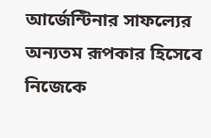আর্জেন্টিনার সাফল্যের অন্যতম রূপকার হিসেবে
নিজেকে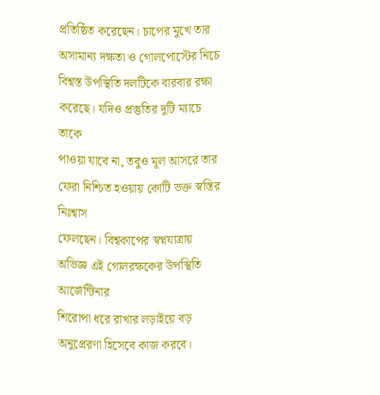প্রতিষ্ঠিত করেছেন। চাপের মুখে তার অসামান্য দক্ষতা ও গোলপোস্টের নিচে
বিশ্বস্ত উপস্থিতি দলটিকে বারবার রক্ষা করেছে। যদিও প্রস্তুতির দুটি ম্যাচে তাকে
পাওয়া যাবে না, তবুও মূল আসরে তার ফেরা নিশ্চিত হওয়ায় কোটি ভক্ত স্বস্তির নিঃশ্বাস
ফেলছেন। বিশ্বকাপের স্বপ্নযাত্রায় অভিজ্ঞ এই গোলরক্ষকের উপস্থিতি আর্জেন্টিনার
শিরোপা ধরে রাখার লড়াইয়ে বড় অনুপ্রেরণা হিসেবে কাজ করবে।